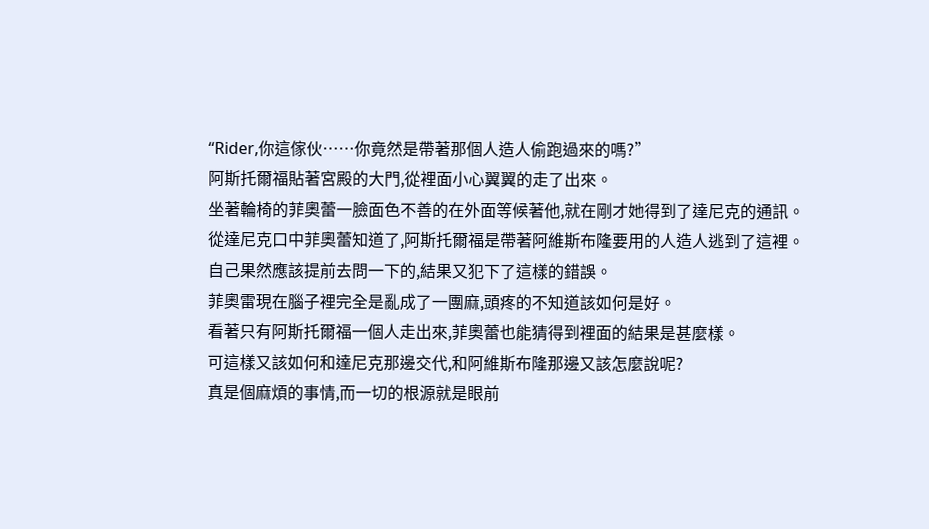“Rider,你這傢伙……你竟然是帶著那個人造人偷跑過來的嗎?”
阿斯托爾福貼著宮殿的大門,從裡面小心翼翼的走了出來。
坐著輪椅的菲奧蕾一臉面色不善的在外面等候著他,就在剛才她得到了達尼克的通訊。
從達尼克口中菲奧蕾知道了,阿斯托爾福是帶著阿維斯布隆要用的人造人逃到了這裡。
自己果然應該提前去問一下的,結果又犯下了這樣的錯誤。
菲奧雷現在腦子裡完全是亂成了一團麻,頭疼的不知道該如何是好。
看著只有阿斯托爾福一個人走出來,菲奧蕾也能猜得到裡面的結果是甚麼樣。
可這樣又該如何和達尼克那邊交代,和阿維斯布隆那邊又該怎麼說呢?
真是個麻煩的事情,而一切的根源就是眼前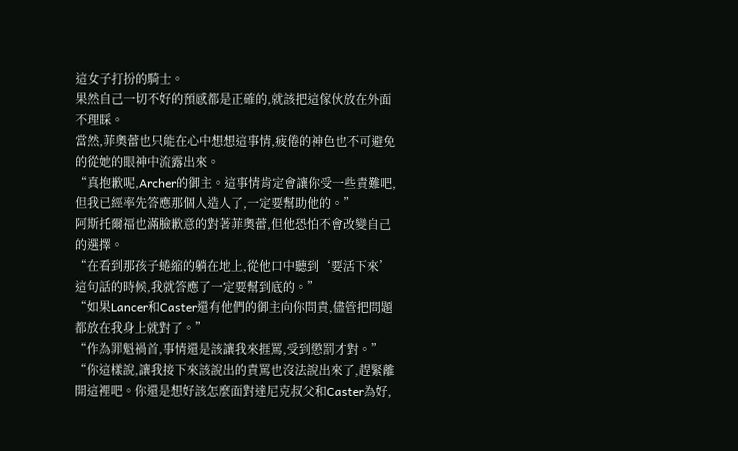這女子打扮的騎士。
果然自己一切不好的預感都是正確的,就該把這傢伙放在外面不理睬。
當然,菲奧蕾也只能在心中想想這事情,疲倦的神色也不可避免的從她的眼神中流露出來。
“真抱歉呢,Archer的御主。這事情肯定會讓你受一些責難吧,但我已經率先答應那個人造人了,一定要幫助他的。”
阿斯托爾福也滿臉歉意的對著菲奧蕾,但他恐怕不會改變自己的選擇。
“在看到那孩子蜷縮的躺在地上,從他口中聽到‘要活下來’這句話的時候,我就答應了一定要幫到底的。”
“如果Lancer和Caster還有他們的御主向你問責,儘管把問題都放在我身上就對了。”
“作為罪魁禍首,事情還是該讓我來捱罵,受到懲罰才對。”
“你這樣說,讓我接下來該說出的責罵也沒法說出來了,趕緊離開這裡吧。你還是想好該怎麼面對達尼克叔父和Caster為好,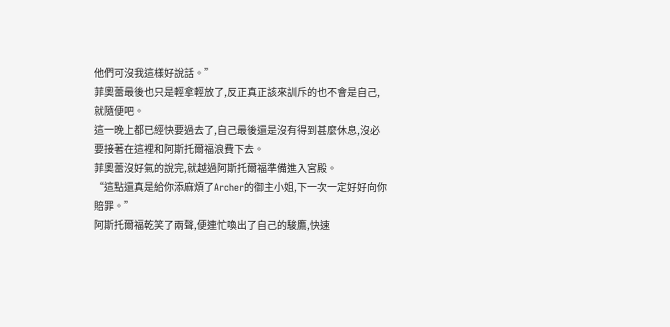他們可沒我這樣好說話。”
菲奧蕾最後也只是輕拿輕放了,反正真正該來訓斥的也不會是自己,就隨便吧。
這一晚上都已經快要過去了,自己最後還是沒有得到甚麼休息,沒必要接著在這裡和阿斯托爾福浪費下去。
菲奧蕾沒好氣的說完,就越過阿斯托爾福準備進入宮殿。
“這點還真是給你添麻煩了Archer的御主小姐,下一次一定好好向你賠罪。”
阿斯托爾福乾笑了兩聲,便連忙喚出了自己的駿鷹,快速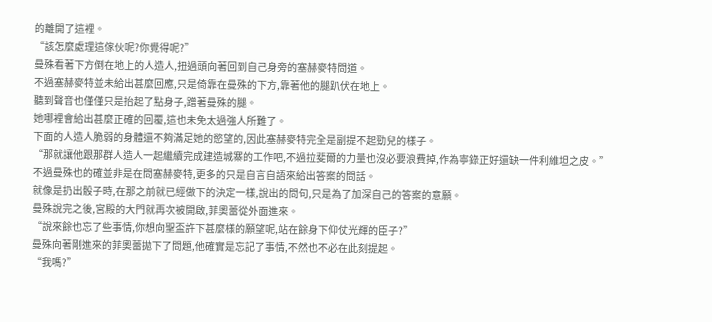的離開了這裡。
“該怎麼處理這傢伙呢?你覺得呢?”
曼殊看著下方倒在地上的人造人,扭過頭向著回到自己身旁的塞赫麥特問道。
不過塞赫麥特並未給出甚麼回應,只是倚靠在曼殊的下方,靠著他的腿趴伏在地上。
聽到聲音也僅僅只是抬起了點身子,蹭著曼殊的腿。
她哪裡會給出甚麼正確的回覆,這也未免太過強人所難了。
下面的人造人脆弱的身體還不夠滿足她的慾望的,因此塞赫麥特完全是副提不起勁兒的樣子。
“那就讓他跟那群人造人一起繼續完成建造城寨的工作吧,不過拉斐爾的力量也沒必要浪費掉,作為寧錄正好還缺一件利維坦之皮。”
不過曼殊也的確並非是在問塞赫麥特,更多的只是自言自語來給出答案的問話。
就像是扔出骰子時,在那之前就已經做下的決定一樣,說出的問句,只是為了加深自己的答案的意願。
曼殊說完之後,宮殿的大門就再次被開啟,菲奧蕾從外面進來。
“說來餘也忘了些事情,你想向聖盃許下甚麼樣的願望呢,站在餘身下仰仗光輝的臣子?”
曼殊向著剛進來的菲奧蕾拋下了問題,他確實是忘記了事情,不然也不必在此刻提起。
“我嗎?”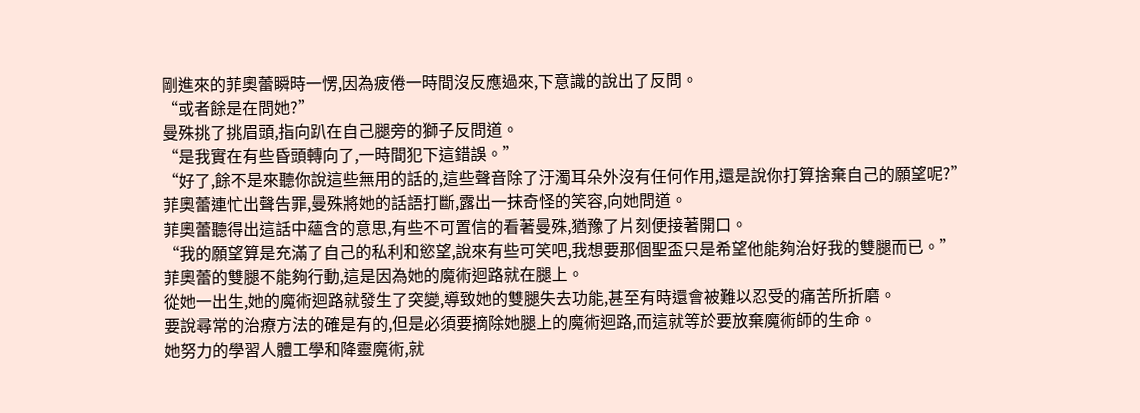剛進來的菲奧蕾瞬時一愣,因為疲倦一時間沒反應過來,下意識的說出了反問。
“或者餘是在問她?”
曼殊挑了挑眉頭,指向趴在自己腿旁的獅子反問道。
“是我實在有些昏頭轉向了,一時間犯下這錯誤。”
“好了,餘不是來聽你說這些無用的話的,這些聲音除了汙濁耳朵外沒有任何作用,還是說你打算捨棄自己的願望呢?”
菲奧蕾連忙出聲告罪,曼殊將她的話語打斷,露出一抹奇怪的笑容,向她問道。
菲奧蕾聽得出這話中蘊含的意思,有些不可置信的看著曼殊,猶豫了片刻便接著開口。
“我的願望算是充滿了自己的私利和慾望,說來有些可笑吧,我想要那個聖盃只是希望他能夠治好我的雙腿而已。”
菲奧蕾的雙腿不能夠行動,這是因為她的魔術迴路就在腿上。
從她一出生,她的魔術迴路就發生了突變,導致她的雙腿失去功能,甚至有時還會被難以忍受的痛苦所折磨。
要說尋常的治療方法的確是有的,但是必須要摘除她腿上的魔術迴路,而這就等於要放棄魔術師的生命。
她努力的學習人體工學和降靈魔術,就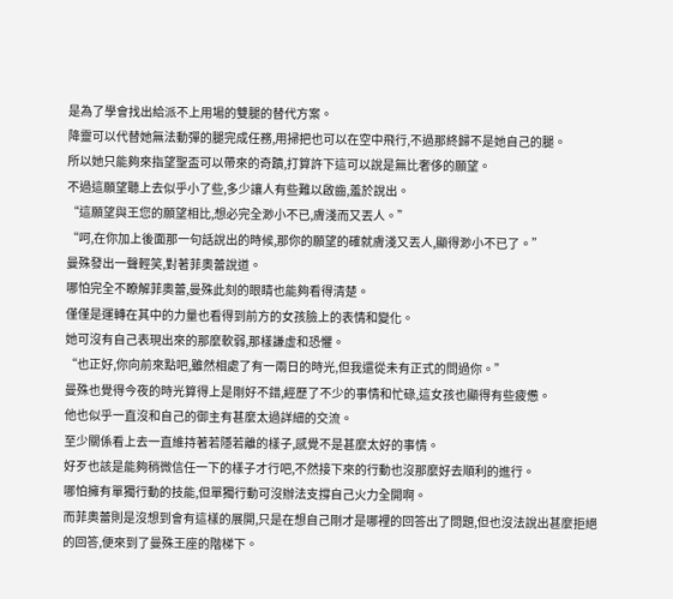是為了學會找出給派不上用場的雙腿的替代方案。
降靈可以代替她無法動彈的腿完成任務,用掃把也可以在空中飛行,不過那終歸不是她自己的腿。
所以她只能夠來指望聖盃可以帶來的奇蹟,打算許下這可以說是無比奢侈的願望。
不過這願望聽上去似乎小了些,多少讓人有些難以啟齒,羞於說出。
“這願望與王您的願望相比,想必完全渺小不已,膚淺而又丟人。”
“呵,在你加上後面那一句話說出的時候,那你的願望的確就膚淺又丟人,顯得渺小不已了。”
曼殊發出一聲輕笑,對著菲奧蕾說道。
哪怕完全不瞭解菲奧蕾,曼殊此刻的眼睛也能夠看得清楚。
僅僅是運轉在其中的力量也看得到前方的女孩臉上的表情和變化。
她可沒有自己表現出來的那麼軟弱,那樣謙虛和恐懼。
“也正好,你向前來點吧,雖然相處了有一兩日的時光,但我還從未有正式的問過你。”
曼殊也覺得今夜的時光算得上是剛好不錯,經歷了不少的事情和忙碌,這女孩也顯得有些疲憊。
他也似乎一直沒和自己的御主有甚麼太過詳細的交流。
至少關係看上去一直維持著若隱若離的樣子,感覺不是甚麼太好的事情。
好歹也該是能夠稍微信任一下的樣子才行吧,不然接下來的行動也沒那麼好去順利的進行。
哪怕擁有單獨行動的技能,但單獨行動可沒辦法支撐自己火力全開啊。
而菲奧蕾則是沒想到會有這樣的展開,只是在想自己剛才是哪裡的回答出了問題,但也沒法說出甚麼拒絕的回答,便來到了曼殊王座的階梯下。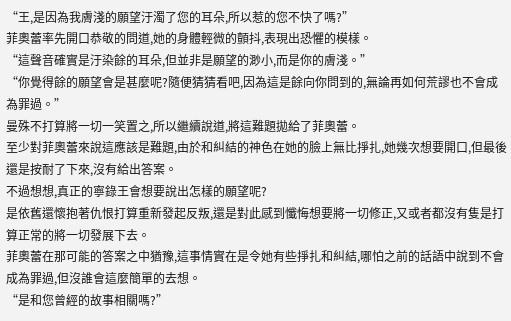“王,是因為我膚淺的願望汙濁了您的耳朵,所以惹的您不快了嗎?”
菲奧蕾率先開口恭敬的問道,她的身體輕微的顫抖,表現出恐懼的模樣。
“這聲音確實是汙染餘的耳朵,但並非是願望的渺小,而是你的膚淺。”
“你覺得餘的願望會是甚麼呢?隨便猜猜看吧,因為這是餘向你問到的,無論再如何荒謬也不會成為罪過。”
曼殊不打算將一切一笑置之,所以繼續說道,將這難題拋給了菲奧蕾。
至少對菲奧蕾來說這應該是難題,由於和糾結的神色在她的臉上無比掙扎,她幾次想要開口,但最後還是按耐了下來,沒有給出答案。
不過想想,真正的寧錄王會想要說出怎樣的願望呢?
是依舊還懷抱著仇恨打算重新發起反叛,還是對此感到懺悔想要將一切修正,又或者都沒有隻是打算正常的將一切發展下去。
菲奧蕾在那可能的答案之中猶豫,這事情實在是令她有些掙扎和糾結,哪怕之前的話語中說到不會成為罪過,但沒誰會這麼簡單的去想。
“是和您曾經的故事相關嗎?”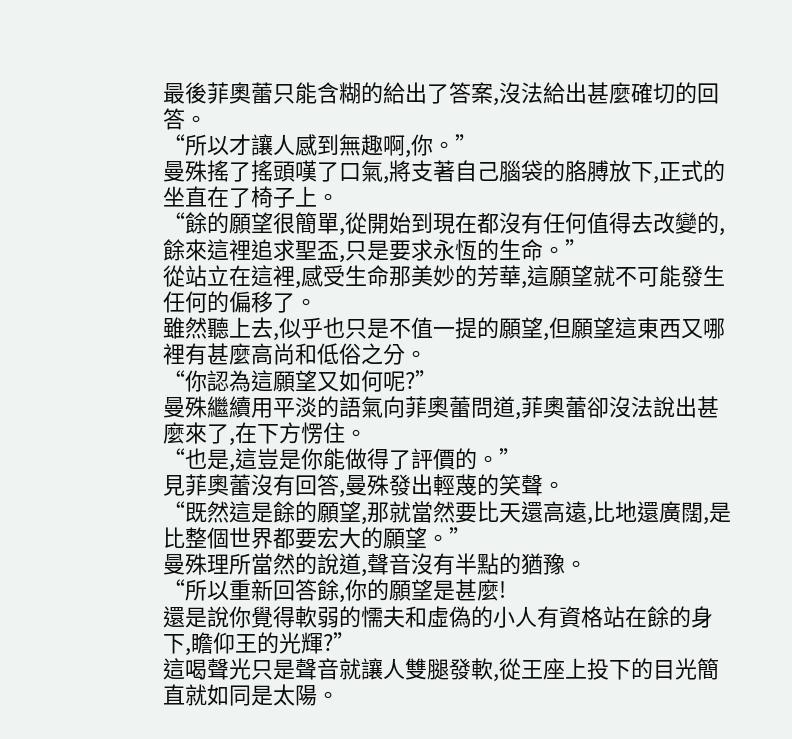最後菲奧蕾只能含糊的給出了答案,沒法給出甚麼確切的回答。
“所以才讓人感到無趣啊,你。”
曼殊搖了搖頭嘆了口氣,將支著自己腦袋的胳膊放下,正式的坐直在了椅子上。
“餘的願望很簡單,從開始到現在都沒有任何值得去改變的,餘來這裡追求聖盃,只是要求永恆的生命。”
從站立在這裡,感受生命那美妙的芳華,這願望就不可能發生任何的偏移了。
雖然聽上去,似乎也只是不值一提的願望,但願望這東西又哪裡有甚麼高尚和低俗之分。
“你認為這願望又如何呢?”
曼殊繼續用平淡的語氣向菲奧蕾問道,菲奧蕾卻沒法說出甚麼來了,在下方愣住。
“也是,這豈是你能做得了評價的。”
見菲奧蕾沒有回答,曼殊發出輕蔑的笑聲。
“既然這是餘的願望,那就當然要比天還高遠,比地還廣闊,是比整個世界都要宏大的願望。”
曼殊理所當然的說道,聲音沒有半點的猶豫。
“所以重新回答餘,你的願望是甚麼!
還是說你覺得軟弱的懦夫和虛偽的小人有資格站在餘的身下,瞻仰王的光輝?”
這喝聲光只是聲音就讓人雙腿發軟,從王座上投下的目光簡直就如同是太陽。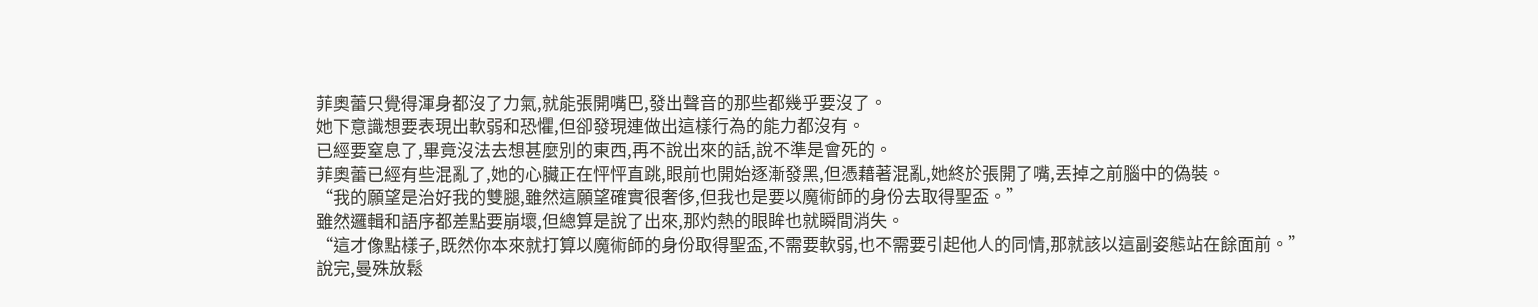菲奧蕾只覺得渾身都沒了力氣,就能張開嘴巴,發出聲音的那些都幾乎要沒了。
她下意識想要表現出軟弱和恐懼,但卻發現連做出這樣行為的能力都沒有。
已經要窒息了,畢竟沒法去想甚麼別的東西,再不說出來的話,說不準是會死的。
菲奧蕾已經有些混亂了,她的心臟正在怦怦直跳,眼前也開始逐漸發黑,但憑藉著混亂,她終於張開了嘴,丟掉之前腦中的偽裝。
“我的願望是治好我的雙腿,雖然這願望確實很奢侈,但我也是要以魔術師的身份去取得聖盃。”
雖然邏輯和語序都差點要崩壞,但總算是說了出來,那灼熱的眼眸也就瞬間消失。
“這才像點樣子,既然你本來就打算以魔術師的身份取得聖盃,不需要軟弱,也不需要引起他人的同情,那就該以這副姿態站在餘面前。”
說完,曼殊放鬆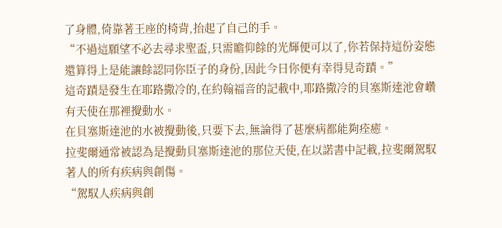了身體,倚靠著王座的椅背,抬起了自己的手。
“不過這願望不必去尋求聖盃,只需瞻仰餘的光輝便可以了,你若保持這份姿態還算得上是能讓餘認同你臣子的身份,因此今日你便有幸得見奇蹟。”
這奇蹟是發生在耶路撒冷的,在約翰福音的記載中,耶路撒冷的貝塞斯達池會巑有天使在那裡攪動水。
在貝塞斯達池的水被攪動後,只要下去,無論得了甚麼病都能夠痊癒。
拉斐爾通常被認為是攪動貝塞斯達池的那位天使,在以諾書中記載,拉斐爾駕馭著人的所有疾病與創傷。
“駕馭人疾病與創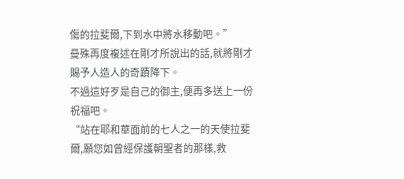傷的拉斐爾,下到水中將水移動吧。”
曼殊再度複述在剛才所說出的話,就將剛才賜予人造人的奇蹟降下。
不過這好歹是自己的御主,便再多送上一份祝福吧。
“站在耶和華面前的七人之一的天使拉斐爾,願您如曾經保護朝聖者的那樣,救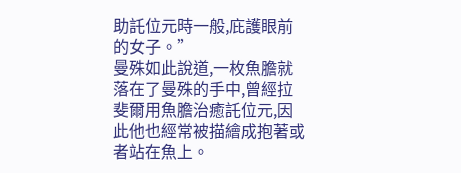助託位元時一般,庇護眼前的女子。”
曼殊如此說道,一枚魚膽就落在了曼殊的手中,曾經拉斐爾用魚膽治癒託位元,因此他也經常被描繪成抱著或者站在魚上。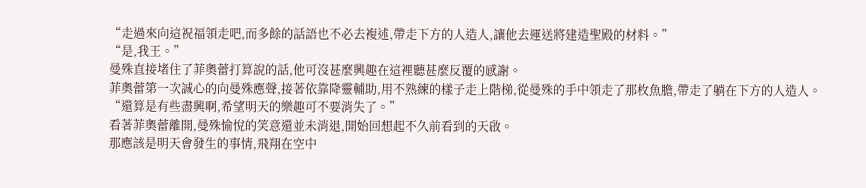“走過來向這祝福領走吧,而多餘的話語也不必去複述,帶走下方的人造人,讓他去運送將建造聖殿的材料。”
“是,我王。”
曼殊直接堵住了菲奧蕾打算說的話,他可沒甚麼興趣在這裡聽甚麼反覆的感謝。
菲奧蕾第一次誠心的向曼殊應聲,接著依靠降靈輔助,用不熟練的樣子走上階梯,從曼殊的手中領走了那枚魚膽,帶走了躺在下方的人造人。
“還算是有些盡興啊,希望明天的樂趣可不要消失了。”
看著菲奧蕾離開,曼殊愉悅的笑意還並未消退,開始回想起不久前看到的天啟。
那應該是明天會發生的事情,飛翔在空中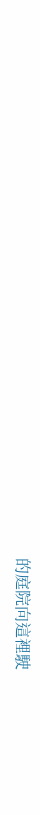的庭院向這裡駛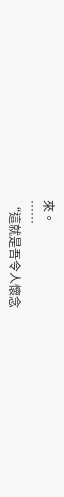來。
……
“這就是吾令人懷念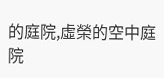的庭院,虛榮的空中庭院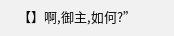【】啊,御主,如何?”